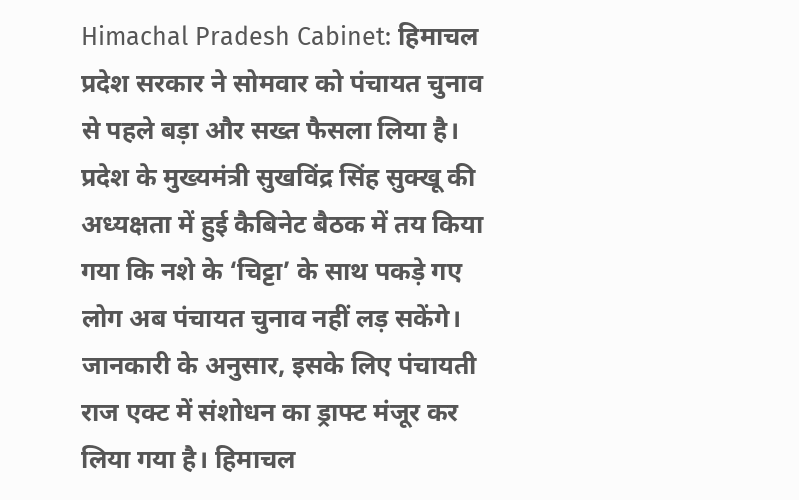Himachal Pradesh Cabinet: हिमाचल प्रदेश सरकार ने सोमवार को पंचायत चुनाव से पहले बड़ा और सख्त फैसला लिया है। प्रदेश के मुख्यमंत्री सुखविंद्र सिंह सुक्खू की अध्यक्षता में हुई कैबिनेट बैठक में तय किया गया कि नशे के ‘चिट्टा’ के साथ पकड़े गए लोग अब पंचायत चुनाव नहीं लड़ सकेंगे। जानकारी के अनुसार, इसके लिए पंचायती राज एक्ट में संशोधन का ड्राफ्ट मंजूर कर लिया गया है। हिमाचल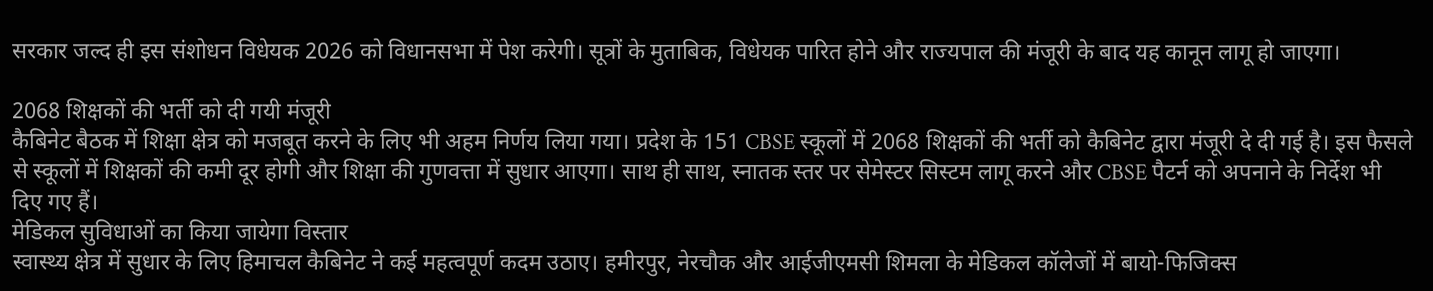सरकार जल्द ही इस संशोधन विधेयक 2026 को विधानसभा में पेश करेगी। सूत्रों के मुताबिक, विधेयक पारित होने और राज्यपाल की मंजूरी के बाद यह कानून लागू हो जाएगा।

2068 शिक्षकों की भर्ती को दी गयी मंजूरी
कैबिनेट बैठक में शिक्षा क्षेत्र को मजबूत करने के लिए भी अहम निर्णय लिया गया। प्रदेश के 151 CBSE स्कूलों में 2068 शिक्षकों की भर्ती को कैबिनेट द्वारा मंजूरी दे दी गई है। इस फैसले से स्कूलों में शिक्षकों की कमी दूर होगी और शिक्षा की गुणवत्ता में सुधार आएगा। साथ ही साथ, स्नातक स्तर पर सेमेस्टर सिस्टम लागू करने और CBSE पैटर्न को अपनाने के निर्देश भी दिए गए हैं।
मेडिकल सुविधाओं का किया जायेगा विस्तार
स्वास्थ्य क्षेत्र में सुधार के लिए हिमाचल कैबिनेट ने कई महत्वपूर्ण कदम उठाए। हमीरपुर, नेरचौक और आईजीएमसी शिमला के मेडिकल कॉलेजों में बायो-फिजिक्स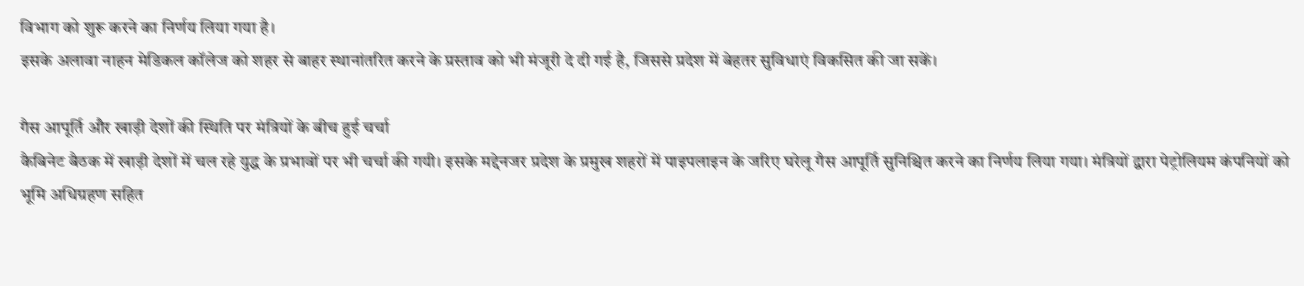विभाग को शुरू करने का निर्णय लिया गया है।
इसके अलावा नाहन मेडिकल कॉलेज को शहर से बाहर स्थानांतरित करने के प्रस्ताव को भी मंजूरी दे दी गई है, जिससे प्रदेश में बेहतर सुविधाएं विकसित की जा सकें।

गैस आपूर्ति और खाड़ी देशों की स्थिति पर मंत्रियों के बीच हुई चर्चा
कैबिनेट बैठक में खाड़ी देशों में चल रहे युद्ध के प्रभावों पर भी चर्चा की गयी। इसके मद्देनजर प्रदेश के प्रमुख शहरों में पाइपलाइन के जरिए घरेलू गैस आपूर्ति सुनिश्चित करने का निर्णय लिया गया। मंत्रियों द्वारा पेट्रोलियम कंपनियों को भूमि अधिग्रहण सहित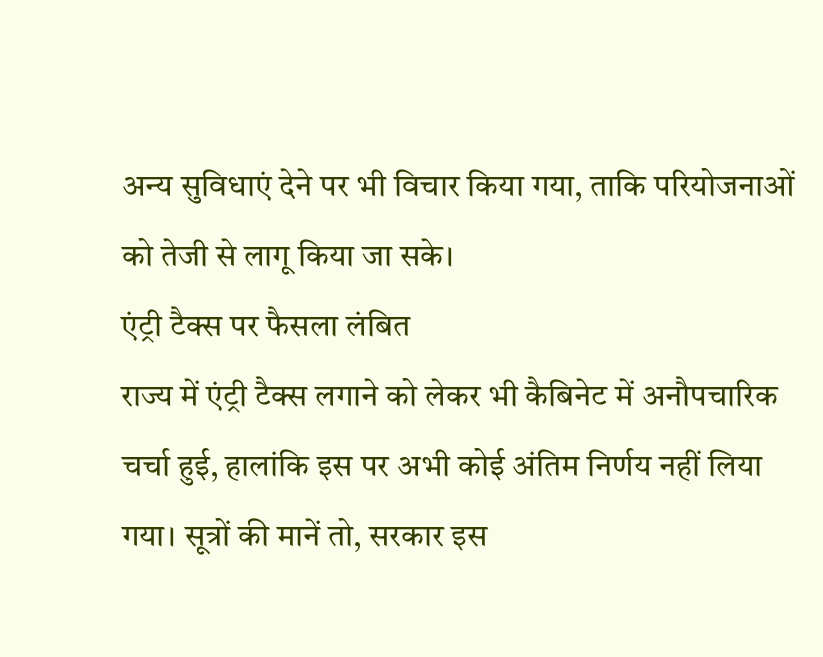अन्य सुविधाएं देने पर भी विचार किया गया, ताकि परियोजनाओं को तेजी से लागू किया जा सके।
एंट्री टैक्स पर फैसला लंबित
राज्य में एंट्री टैक्स लगाने को लेकर भी कैबिनेट में अनौपचारिक चर्चा हुई, हालांकि इस पर अभी कोई अंतिम निर्णय नहीं लिया गया। सूत्रों की मानें तो, सरकार इस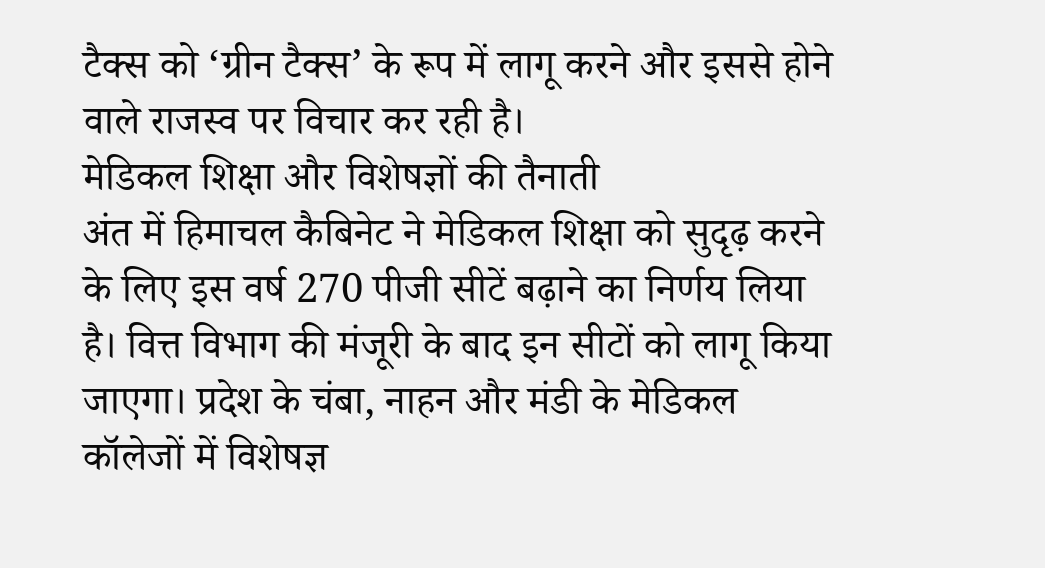टैक्स को ‘ग्रीन टैक्स’ के रूप में लागू करने और इससे होने वाले राजस्व पर विचार कर रही है।
मेडिकल शिक्षा और विशेषज्ञों की तैनाती
अंत में हिमाचल कैबिनेट ने मेडिकल शिक्षा को सुदृढ़ करने के लिए इस वर्ष 270 पीजी सीटें बढ़ाने का निर्णय लिया है। वित्त विभाग की मंजूरी के बाद इन सीटों को लागू किया जाएगा। प्रदेश के चंबा, नाहन और मंडी के मेडिकल कॉलेजों में विशेषज्ञ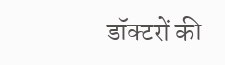डॉक्टरों की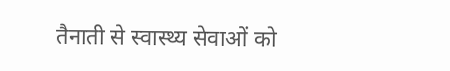तैनाती से स्वास्थ्य सेवाओं को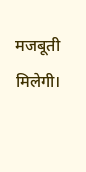मजबूती मिलेगी।